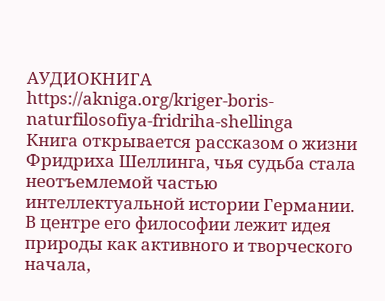АУДИОКНИГА
https://akniga.org/kriger-boris-naturfilosofiya-fridriha-shellinga
Книга открывается рассказом о жизни Фридриха Шеллинга, чья судьба стала неотъемлемой частью интеллектуальной истории Германии. В центре его философии лежит идея природы как активного и творческого начала,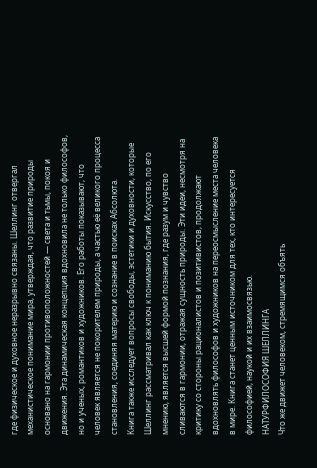где физическое и духовное неразрывно связаны. Шеллинг отвергал механистическое понимание мира, утверждая, что развитие природы основано на гармонии противоположностей — света и тьмы, покоя и движения. Эта динамическая концепция вдохновила не только философов, но и ученых, романтиков и художников. Его работы показывают, что человек является не покорителем природы, а частью её великого процесса становления, соединяя материю и сознание в поисках Абсолюта.
Книга также исследует вопросы свободы, эстетики и духовности, которые Шеллинг рассматривал как ключ к пониманию бытия. Искусство, по его мнению, является высшей формой познания, где разум и чувство сливаются в гармонии, отражая сущность природы. Эти идеи, несмотря на критику со стороны рационалистов и позитивистов, продолжают вдохновлять философов и художников на переосмысление места человека в мире. Книга станет ценным источником для тех, кто интересуется философией, наукой и их взаимосвязью.
НАТУРФИЛОСОФИЯ ШЕЛЛИНГА
Что же движет человеком, стремящимся объять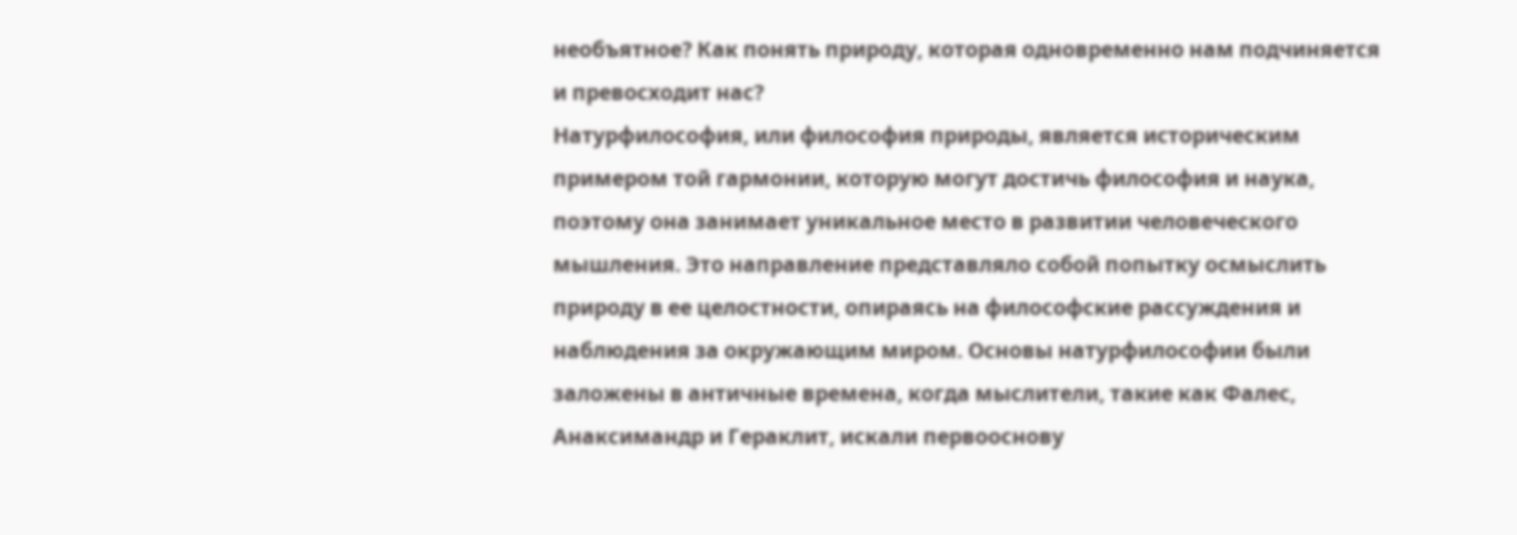необъятное? Как понять природу, которая одновременно нам подчиняется и превосходит нас?
Натурфилософия, или философия природы, является историческим примером той гармонии, которую могут достичь философия и наука, поэтому она занимает уникальное место в развитии человеческого мышления. Это направление представляло собой попытку осмыслить природу в ее целостности, опираясь на философские рассуждения и наблюдения за окружающим миром. Основы натурфилософии были заложены в античные времена, когда мыслители, такие как Фалес, Анаксимандр и Гераклит, искали первооснову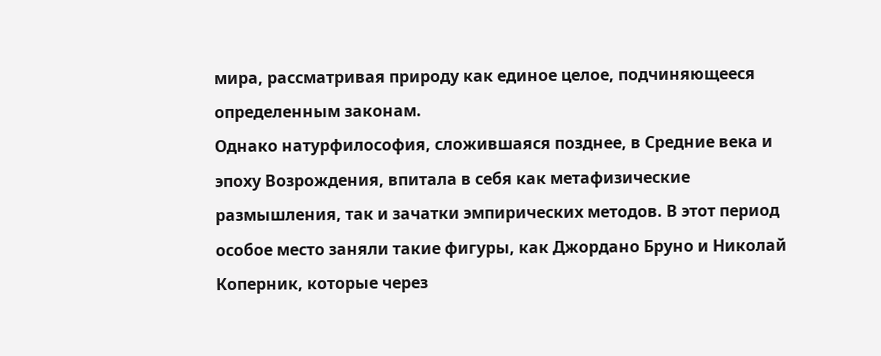мира, рассматривая природу как единое целое, подчиняющееся определенным законам.
Однако натурфилософия, сложившаяся позднее, в Средние века и эпоху Возрождения, впитала в себя как метафизические размышления, так и зачатки эмпирических методов. В этот период особое место заняли такие фигуры, как Джордано Бруно и Николай Коперник, которые через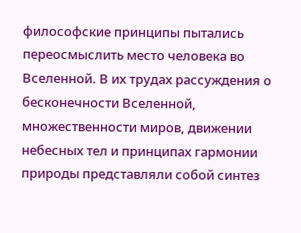философские принципы пытались переосмыслить место человека во Вселенной. В их трудах рассуждения о бесконечности Вселенной, множественности миров, движении небесных тел и принципах гармонии природы представляли собой синтез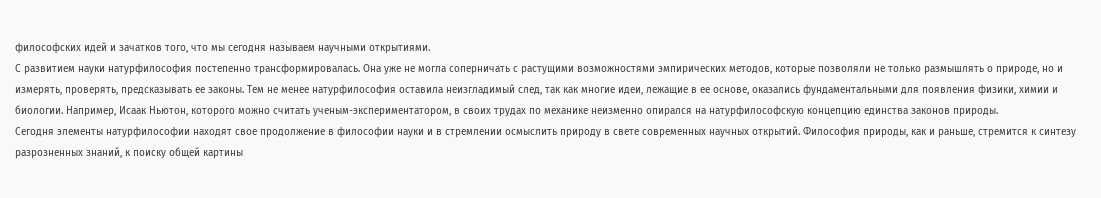философских идей и зачатков того, что мы сегодня называем научными открытиями.
С развитием науки натурфилософия постепенно трансформировалась. Она уже не могла соперничать с растущими возможностями эмпирических методов, которые позволяли не только размышлять о природе, но и измерять, проверять, предсказывать ее законы. Тем не менее натурфилософия оставила неизгладимый след, так как многие идеи, лежащие в ее основе, оказались фундаментальными для появления физики, химии и биологии. Например, Исаак Ньютон, которого можно считать ученым-экспериментатором, в своих трудах по механике неизменно опирался на натурфилософскую концепцию единства законов природы.
Сегодня элементы натурфилософии находят свое продолжение в философии науки и в стремлении осмыслить природу в свете современных научных открытий. Философия природы, как и раньше, стремится к синтезу разрозненных знаний, к поиску общей картины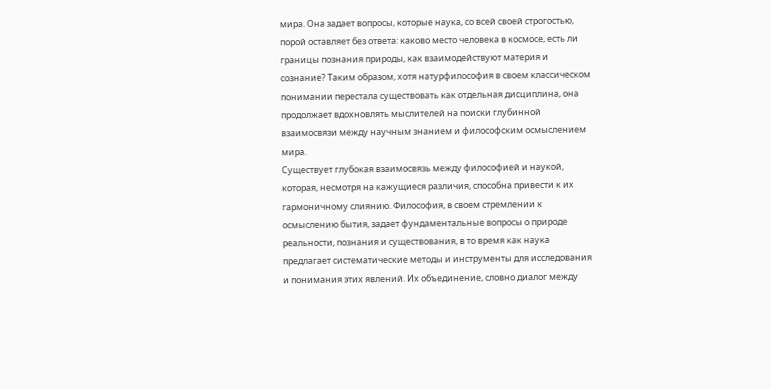мира. Она задает вопросы, которые наука, со всей своей строгостью, порой оставляет без ответа: каково место человека в космосе, есть ли границы познания природы, как взаимодействуют материя и сознание? Таким образом, хотя натурфилософия в своем классическом понимании перестала существовать как отдельная дисциплина, она продолжает вдохновлять мыслителей на поиски глубинной взаимосвязи между научным знанием и философским осмыслением мира.
Существует глубокая взаимосвязь между философией и наукой, которая, несмотря на кажущиеся различия, способна привести к их гармоничному слиянию. Философия, в своем стремлении к осмыслению бытия, задает фундаментальные вопросы о природе реальности, познания и существования, в то время как наука предлагает систематические методы и инструменты для исследования и понимания этих явлений. Их объединение, словно диалог между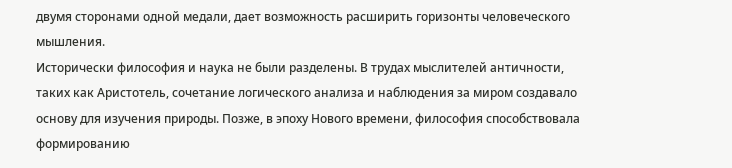двумя сторонами одной медали, дает возможность расширить горизонты человеческого мышления.
Исторически философия и наука не были разделены. В трудах мыслителей античности, таких как Аристотель, сочетание логического анализа и наблюдения за миром создавало основу для изучения природы. Позже, в эпоху Нового времени, философия способствовала формированию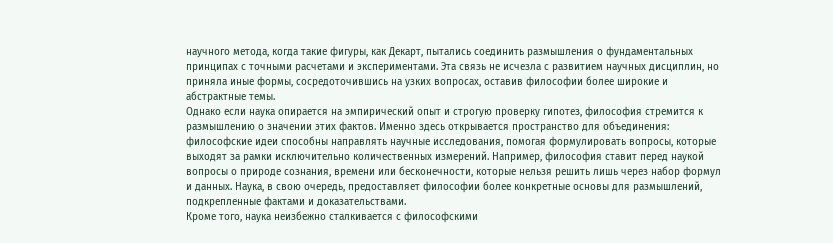научного метода, когда такие фигуры, как Декарт, пытались соединить размышления о фундаментальных принципах с точными расчетами и экспериментами. Эта связь не исчезла с развитием научных дисциплин, но приняла иные формы, сосредоточившись на узких вопросах, оставив философии более широкие и абстрактные темы.
Однако если наука опирается на эмпирический опыт и строгую проверку гипотез, философия стремится к размышлению о значении этих фактов. Именно здесь открывается пространство для объединения: философские идеи способны направлять научные исследования, помогая формулировать вопросы, которые выходят за рамки исключительно количественных измерений. Например, философия ставит перед наукой вопросы о природе сознания, времени или бесконечности, которые нельзя решить лишь через набор формул и данных. Наука, в свою очередь, предоставляет философии более конкретные основы для размышлений, подкрепленные фактами и доказательствами.
Кроме того, наука неизбежно сталкивается с философскими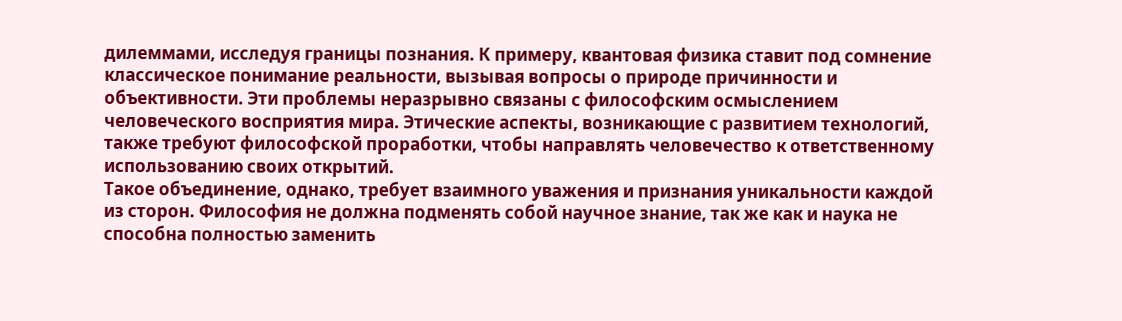дилеммами, исследуя границы познания. К примеру, квантовая физика ставит под сомнение классическое понимание реальности, вызывая вопросы о природе причинности и объективности. Эти проблемы неразрывно связаны с философским осмыслением человеческого восприятия мира. Этические аспекты, возникающие с развитием технологий, также требуют философской проработки, чтобы направлять человечество к ответственному использованию своих открытий.
Такое объединение, однако, требует взаимного уважения и признания уникальности каждой из сторон. Философия не должна подменять собой научное знание, так же как и наука не способна полностью заменить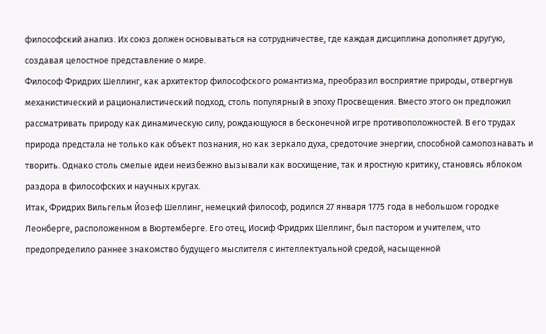философский анализ. Их союз должен основываться на сотрудничестве, где каждая дисциплина дополняет другую, создавая целостное представление о мире.
Философ Фридрих Шеллинг, как архитектор философского романтизма, преобразил восприятие природы, отвергнув механистический и рационалистический подход, столь популярный в эпоху Просвещения. Вместо этого он предложил рассматривать природу как динамическую силу, рождающуюся в бесконечной игре противоположностей. В его трудах природа предстала не только как объект познания, но как зеркало духа, средоточие энергии, способной самопознавать и творить. Однако столь смелые идеи неизбежно вызывали как восхищение, так и яростную критику, становясь яблоком раздора в философских и научных кругах.
Итак, Фридрих Вильгельм Йозеф Шеллинг, немецкий философ, родился 27 января 1775 года в небольшом городке Леонберге, расположенном в Вюртемберге. Его отец, Иосиф Фридрих Шеллинг, был пастором и учителем, что предопределило раннее знакомство будущего мыслителя с интеллектуальной средой, насыщенной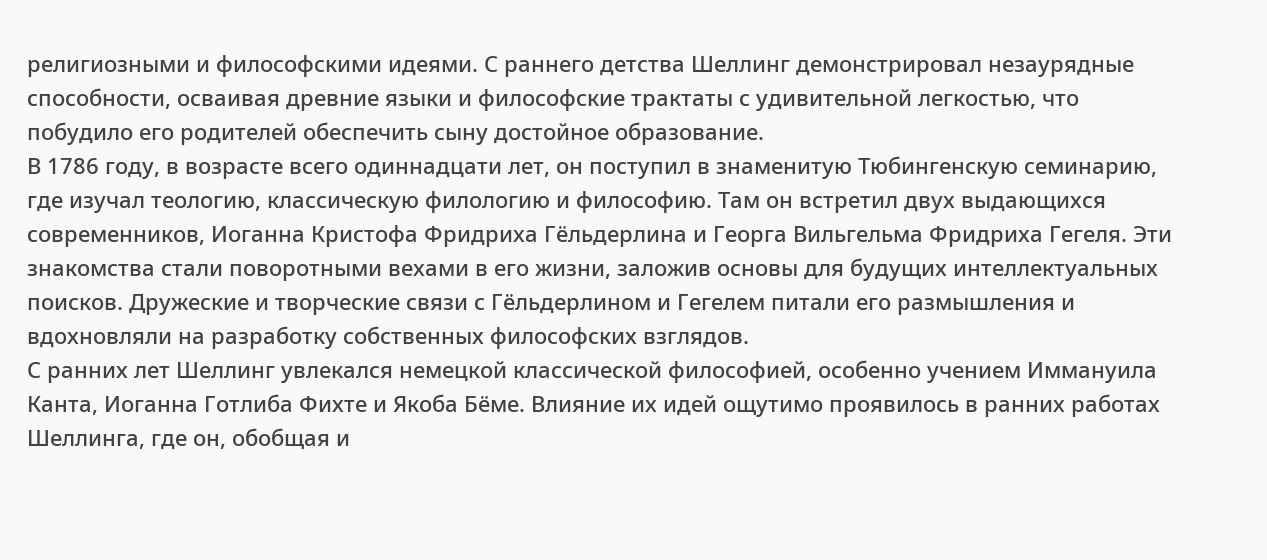религиозными и философскими идеями. С раннего детства Шеллинг демонстрировал незаурядные способности, осваивая древние языки и философские трактаты с удивительной легкостью, что побудило его родителей обеспечить сыну достойное образование.
В 1786 году, в возрасте всего одиннадцати лет, он поступил в знаменитую Тюбингенскую семинарию, где изучал теологию, классическую филологию и философию. Там он встретил двух выдающихся современников, Иоганна Кристофа Фридриха Гёльдерлина и Георга Вильгельма Фридриха Гегеля. Эти знакомства стали поворотными вехами в его жизни, заложив основы для будущих интеллектуальных поисков. Дружеские и творческие связи с Гёльдерлином и Гегелем питали его размышления и вдохновляли на разработку собственных философских взглядов.
С ранних лет Шеллинг увлекался немецкой классической философией, особенно учением Иммануила Канта, Иоганна Готлиба Фихте и Якоба Бёме. Влияние их идей ощутимо проявилось в ранних работах Шеллинга, где он, обобщая и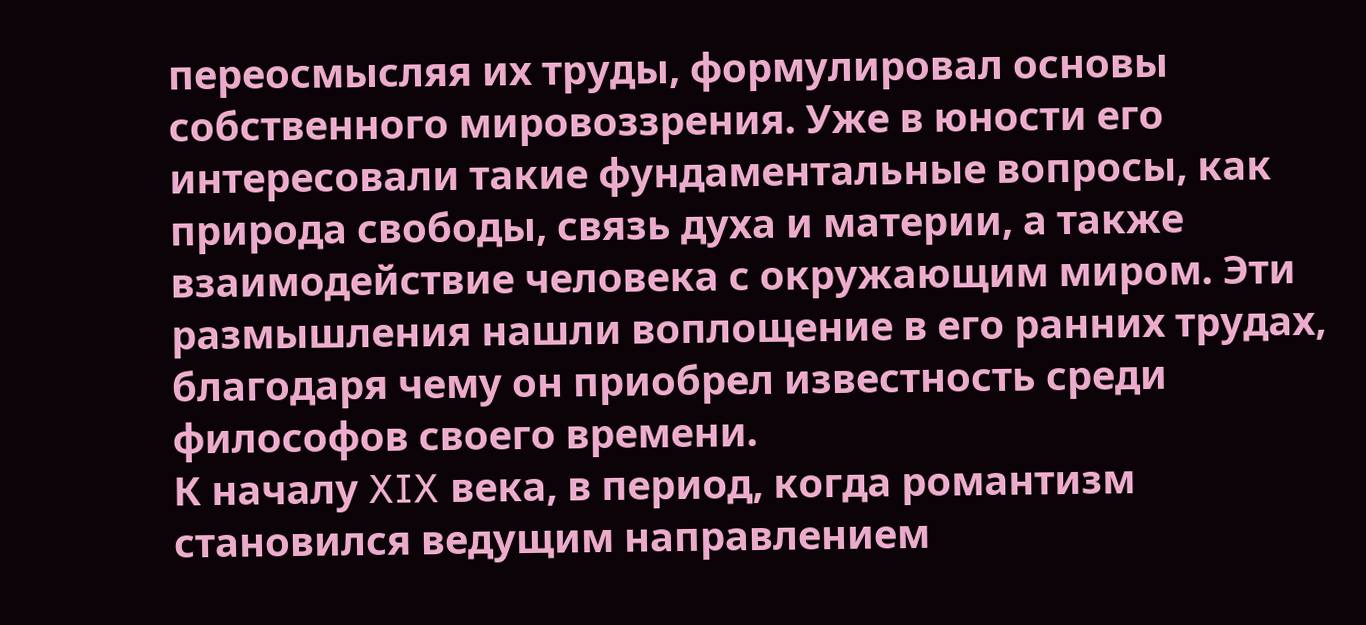переосмысляя их труды, формулировал основы собственного мировоззрения. Уже в юности его интересовали такие фундаментальные вопросы, как природа свободы, связь духа и материи, а также взаимодействие человека с окружающим миром. Эти размышления нашли воплощение в его ранних трудах, благодаря чему он приобрел известность среди философов своего времени.
К началу XIX века, в период, когда романтизм становился ведущим направлением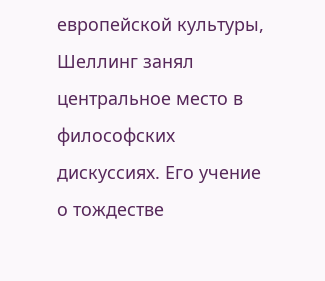европейской культуры, Шеллинг занял центральное место в философских дискуссиях. Его учение о тождестве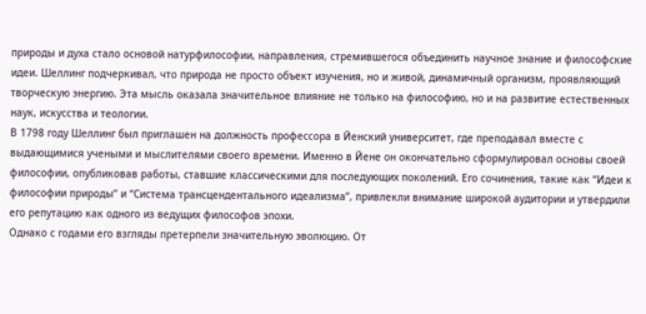природы и духа стало основой натурфилософии, направления, стремившегося объединить научное знание и философские идеи. Шеллинг подчеркивал, что природа не просто объект изучения, но и живой, динамичный организм, проявляющий творческую энергию. Эта мысль оказала значительное влияние не только на философию, но и на развитие естественных наук, искусства и теологии.
В 1798 году Шеллинг был приглашен на должность профессора в Йенский университет, где преподавал вместе с выдающимися учеными и мыслителями своего времени. Именно в Йене он окончательно сформулировал основы своей философии, опубликовав работы, ставшие классическими для последующих поколений. Его сочинения, такие как “Идеи к философии природы” и “Система трансцендентального идеализма”, привлекли внимание широкой аудитории и утвердили его репутацию как одного из ведущих философов эпохи.
Однако с годами его взгляды претерпели значительную эволюцию. От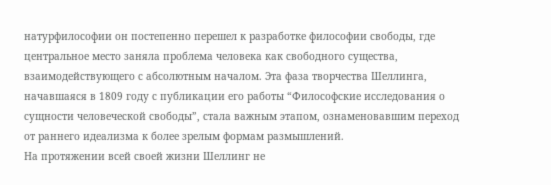натурфилософии он постепенно перешел к разработке философии свободы, где центральное место заняла проблема человека как свободного существа, взаимодействующего с абсолютным началом. Эта фаза творчества Шеллинга, начавшаяся в 1809 году с публикации его работы “Философские исследования о сущности человеческой свободы”, стала важным этапом, ознаменовавшим переход от раннего идеализма к более зрелым формам размышлений.
На протяжении всей своей жизни Шеллинг не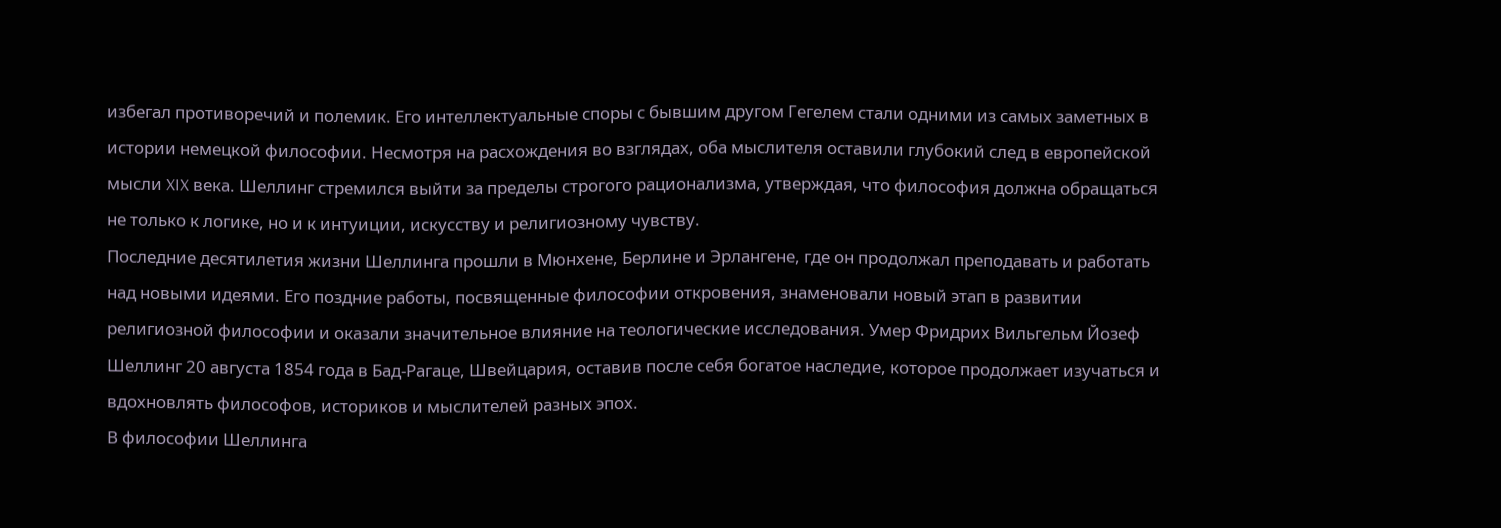избегал противоречий и полемик. Его интеллектуальные споры с бывшим другом Гегелем стали одними из самых заметных в истории немецкой философии. Несмотря на расхождения во взглядах, оба мыслителя оставили глубокий след в европейской мысли XIX века. Шеллинг стремился выйти за пределы строгого рационализма, утверждая, что философия должна обращаться не только к логике, но и к интуиции, искусству и религиозному чувству.
Последние десятилетия жизни Шеллинга прошли в Мюнхене, Берлине и Эрлангене, где он продолжал преподавать и работать над новыми идеями. Его поздние работы, посвященные философии откровения, знаменовали новый этап в развитии религиозной философии и оказали значительное влияние на теологические исследования. Умер Фридрих Вильгельм Йозеф Шеллинг 20 августа 1854 года в Бад-Рагаце, Швейцария, оставив после себя богатое наследие, которое продолжает изучаться и вдохновлять философов, историков и мыслителей разных эпох.
В философии Шеллинга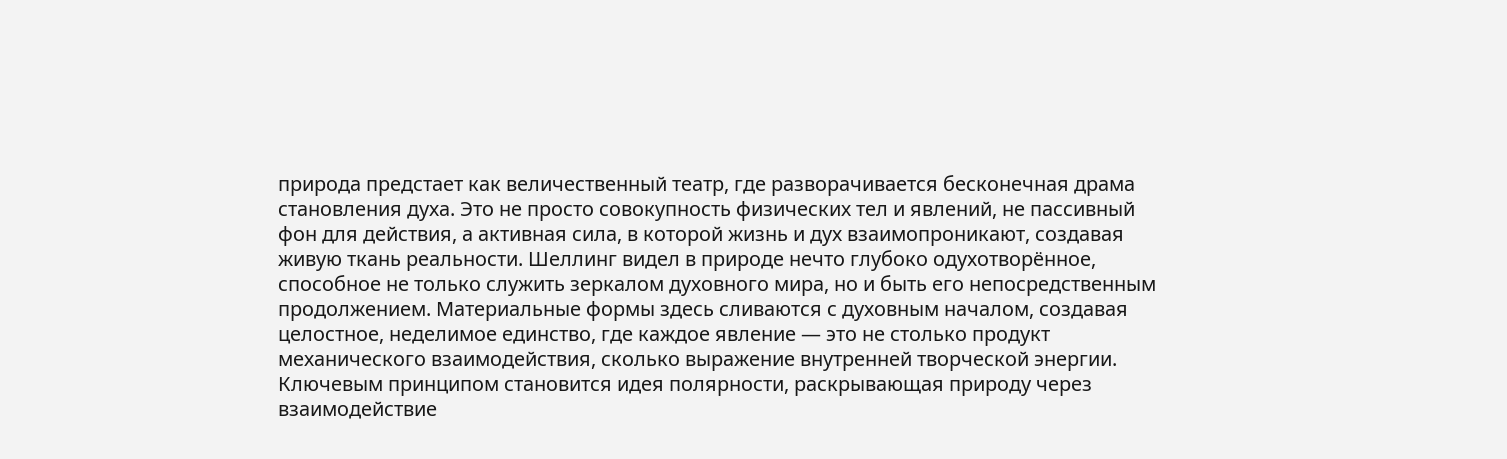природа предстает как величественный театр, где разворачивается бесконечная драма становления духа. Это не просто совокупность физических тел и явлений, не пассивный фон для действия, а активная сила, в которой жизнь и дух взаимопроникают, создавая живую ткань реальности. Шеллинг видел в природе нечто глубоко одухотворённое, способное не только служить зеркалом духовного мира, но и быть его непосредственным продолжением. Материальные формы здесь сливаются с духовным началом, создавая целостное, неделимое единство, где каждое явление — это не столько продукт механического взаимодействия, сколько выражение внутренней творческой энергии.
Ключевым принципом становится идея полярности, раскрывающая природу через взаимодействие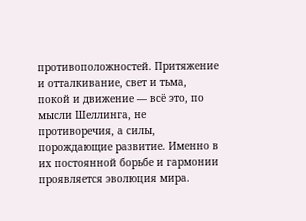противоположностей. Притяжение и отталкивание, свет и тьма, покой и движение — всё это, по мысли Шеллинга, не противоречия, а силы, порождающие развитие. Именно в их постоянной борьбе и гармонии проявляется эволюция мира.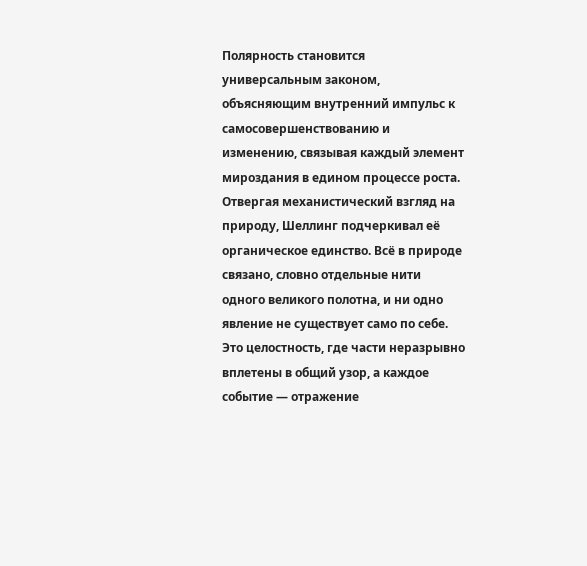Полярность становится универсальным законом, объясняющим внутренний импульс к самосовершенствованию и изменению, связывая каждый элемент мироздания в едином процессе роста.
Отвергая механистический взгляд на природу, Шеллинг подчеркивал её органическое единство. Всё в природе связано, словно отдельные нити одного великого полотна, и ни одно явление не существует само по себе. Это целостность, где части неразрывно вплетены в общий узор, а каждое событие — отражение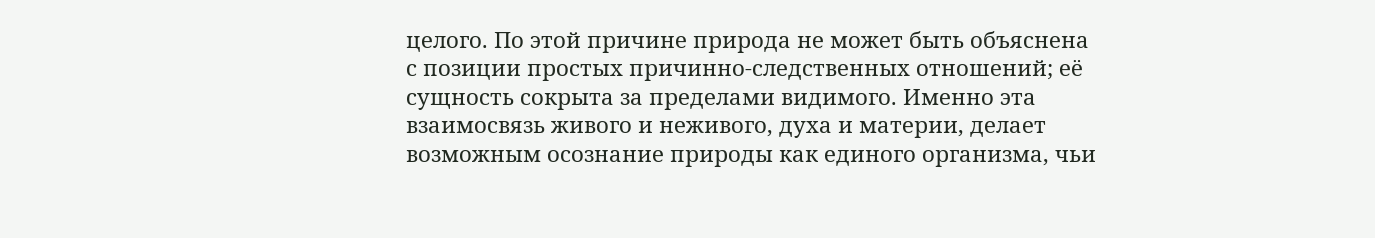целого. По этой причине природа не может быть объяснена с позиции простых причинно-следственных отношений; её сущность сокрыта за пределами видимого. Именно эта взаимосвязь живого и неживого, духа и материи, делает возможным осознание природы как единого организма, чьи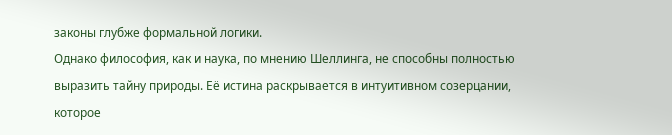законы глубже формальной логики.
Однако философия, как и наука, по мнению Шеллинга, не способны полностью выразить тайну природы. Её истина раскрывается в интуитивном созерцании, которое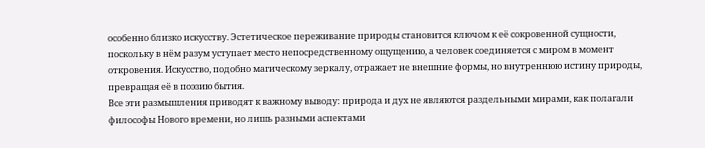особенно близко искусству. Эстетическое переживание природы становится ключом к её сокровенной сущности, поскольку в нём разум уступает место непосредственному ощущению, а человек соединяется с миром в момент откровения. Искусство, подобно магическому зеркалу, отражает не внешние формы, но внутреннюю истину природы, превращая её в поэзию бытия.
Все эти размышления приводят к важному выводу: природа и дух не являются раздельными мирами, как полагали философы Нового времени, но лишь разными аспектами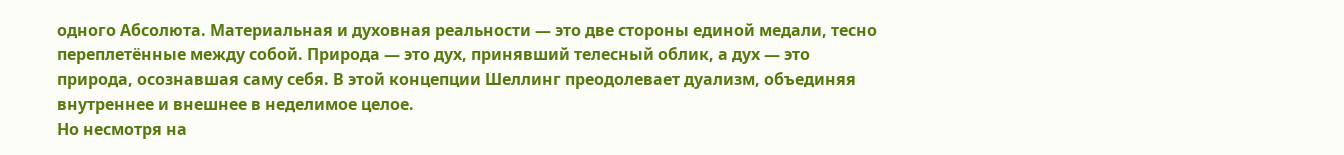одного Абсолюта. Материальная и духовная реальности — это две стороны единой медали, тесно переплетённые между собой. Природа — это дух, принявший телесный облик, а дух — это природа, осознавшая саму себя. В этой концепции Шеллинг преодолевает дуализм, объединяя внутреннее и внешнее в неделимое целое.
Но несмотря на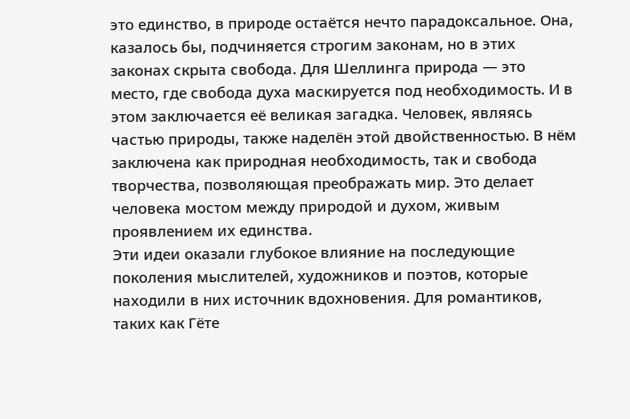это единство, в природе остаётся нечто парадоксальное. Она, казалось бы, подчиняется строгим законам, но в этих законах скрыта свобода. Для Шеллинга природа — это место, где свобода духа маскируется под необходимость. И в этом заключается её великая загадка. Человек, являясь частью природы, также наделён этой двойственностью. В нём заключена как природная необходимость, так и свобода творчества, позволяющая преображать мир. Это делает человека мостом между природой и духом, живым проявлением их единства.
Эти идеи оказали глубокое влияние на последующие поколения мыслителей, художников и поэтов, которые находили в них источник вдохновения. Для романтиков, таких как Гёте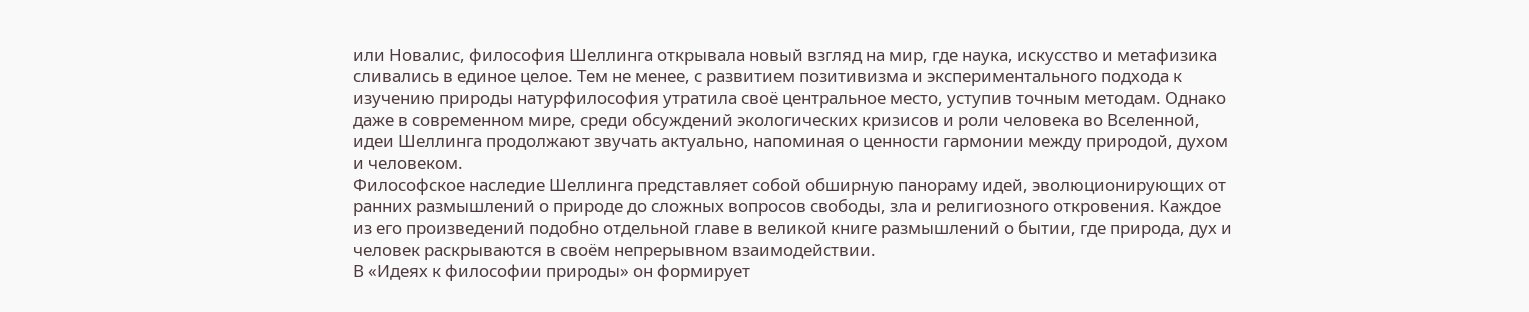или Новалис, философия Шеллинга открывала новый взгляд на мир, где наука, искусство и метафизика сливались в единое целое. Тем не менее, с развитием позитивизма и экспериментального подхода к изучению природы натурфилософия утратила своё центральное место, уступив точным методам. Однако даже в современном мире, среди обсуждений экологических кризисов и роли человека во Вселенной, идеи Шеллинга продолжают звучать актуально, напоминая о ценности гармонии между природой, духом и человеком.
Философское наследие Шеллинга представляет собой обширную панораму идей, эволюционирующих от ранних размышлений о природе до сложных вопросов свободы, зла и религиозного откровения. Каждое из его произведений подобно отдельной главе в великой книге размышлений о бытии, где природа, дух и человек раскрываются в своём непрерывном взаимодействии.
В «Идеях к философии природы» он формирует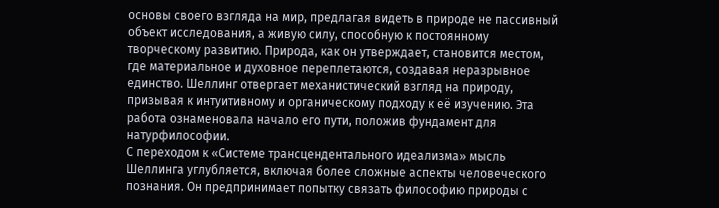основы своего взгляда на мир, предлагая видеть в природе не пассивный объект исследования, а живую силу, способную к постоянному творческому развитию. Природа, как он утверждает, становится местом, где материальное и духовное переплетаются, создавая неразрывное единство. Шеллинг отвергает механистический взгляд на природу, призывая к интуитивному и органическому подходу к её изучению. Эта работа ознаменовала начало его пути, положив фундамент для натурфилософии.
С переходом к «Системе трансцендентального идеализма» мысль Шеллинга углубляется, включая более сложные аспекты человеческого познания. Он предпринимает попытку связать философию природы с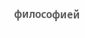философией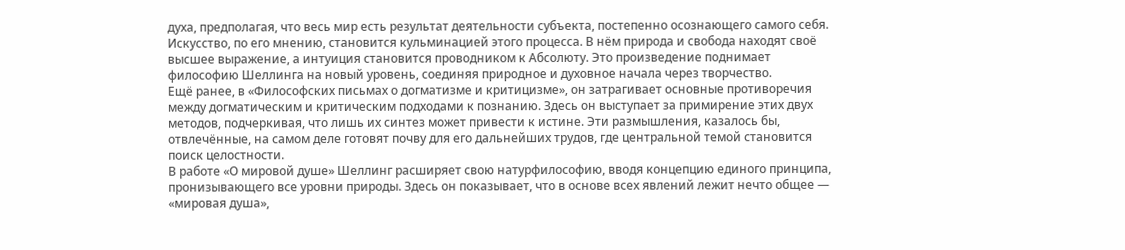духа, предполагая, что весь мир есть результат деятельности субъекта, постепенно осознающего самого себя. Искусство, по его мнению, становится кульминацией этого процесса. В нём природа и свобода находят своё высшее выражение, а интуиция становится проводником к Абсолюту. Это произведение поднимает философию Шеллинга на новый уровень, соединяя природное и духовное начала через творчество.
Ещё ранее, в «Философских письмах о догматизме и критицизме», он затрагивает основные противоречия между догматическим и критическим подходами к познанию. Здесь он выступает за примирение этих двух методов, подчеркивая, что лишь их синтез может привести к истине. Эти размышления, казалось бы, отвлечённые, на самом деле готовят почву для его дальнейших трудов, где центральной темой становится поиск целостности.
В работе «О мировой душе» Шеллинг расширяет свою натурфилософию, вводя концепцию единого принципа, пронизывающего все уровни природы. Здесь он показывает, что в основе всех явлений лежит нечто общее — «мировая душа»,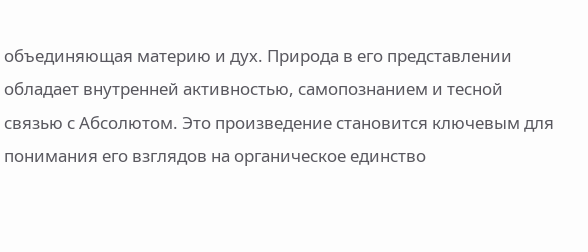объединяющая материю и дух. Природа в его представлении обладает внутренней активностью, самопознанием и тесной связью с Абсолютом. Это произведение становится ключевым для понимания его взглядов на органическое единство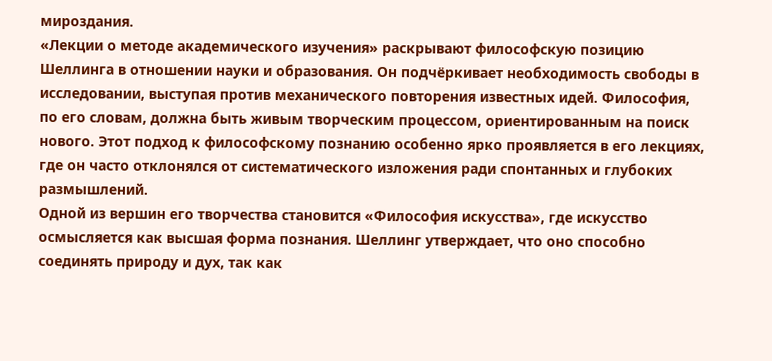мироздания.
«Лекции о методе академического изучения» раскрывают философскую позицию Шеллинга в отношении науки и образования. Он подчёркивает необходимость свободы в исследовании, выступая против механического повторения известных идей. Философия, по его словам, должна быть живым творческим процессом, ориентированным на поиск нового. Этот подход к философскому познанию особенно ярко проявляется в его лекциях, где он часто отклонялся от систематического изложения ради спонтанных и глубоких размышлений.
Одной из вершин его творчества становится «Философия искусства», где искусство осмысляется как высшая форма познания. Шеллинг утверждает, что оно способно соединять природу и дух, так как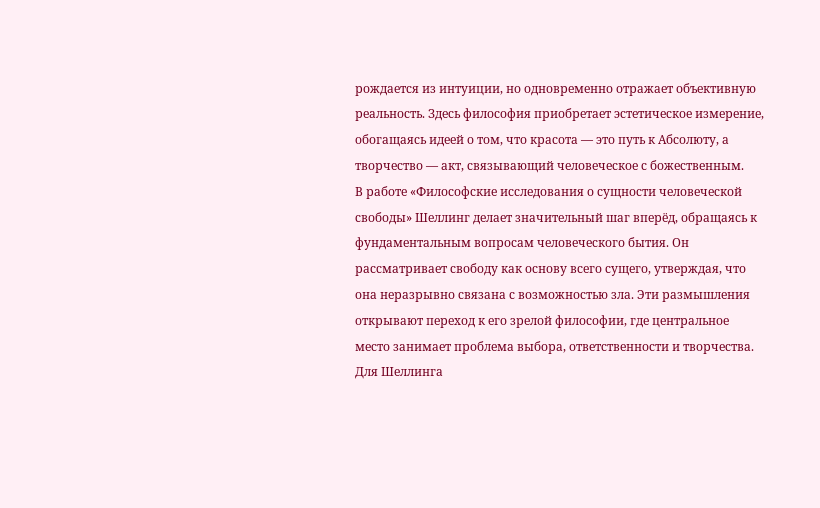рождается из интуиции, но одновременно отражает объективную реальность. Здесь философия приобретает эстетическое измерение, обогащаясь идеей о том, что красота — это путь к Абсолюту, а творчество — акт, связывающий человеческое с божественным.
В работе «Философские исследования о сущности человеческой свободы» Шеллинг делает значительный шаг вперёд, обращаясь к фундаментальным вопросам человеческого бытия. Он рассматривает свободу как основу всего сущего, утверждая, что она неразрывно связана с возможностью зла. Эти размышления открывают переход к его зрелой философии, где центральное место занимает проблема выбора, ответственности и творчества. Для Шеллинга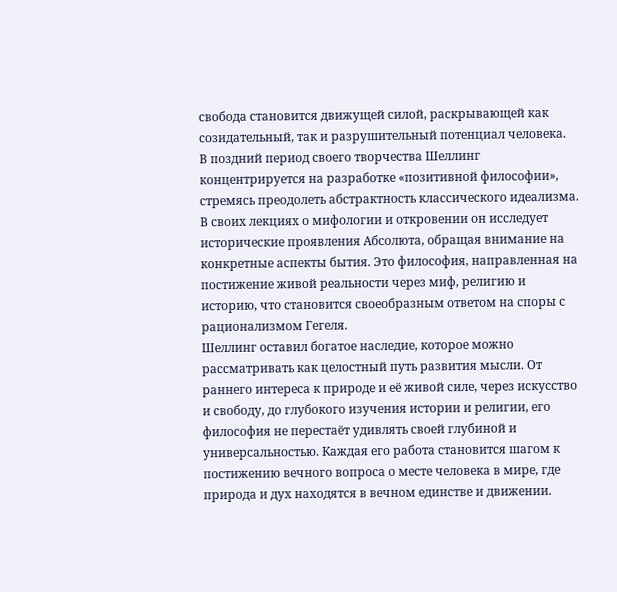свобода становится движущей силой, раскрывающей как созидательный, так и разрушительный потенциал человека.
В поздний период своего творчества Шеллинг концентрируется на разработке «позитивной философии», стремясь преодолеть абстрактность классического идеализма. В своих лекциях о мифологии и откровении он исследует исторические проявления Абсолюта, обращая внимание на конкретные аспекты бытия. Это философия, направленная на постижение живой реальности через миф, религию и историю, что становится своеобразным ответом на споры с рационализмом Гегеля.
Шеллинг оставил богатое наследие, которое можно рассматривать как целостный путь развития мысли. От раннего интереса к природе и её живой силе, через искусство и свободу, до глубокого изучения истории и религии, его философия не перестаёт удивлять своей глубиной и универсальностью. Каждая его работа становится шагом к постижению вечного вопроса о месте человека в мире, где природа и дух находятся в вечном единстве и движении.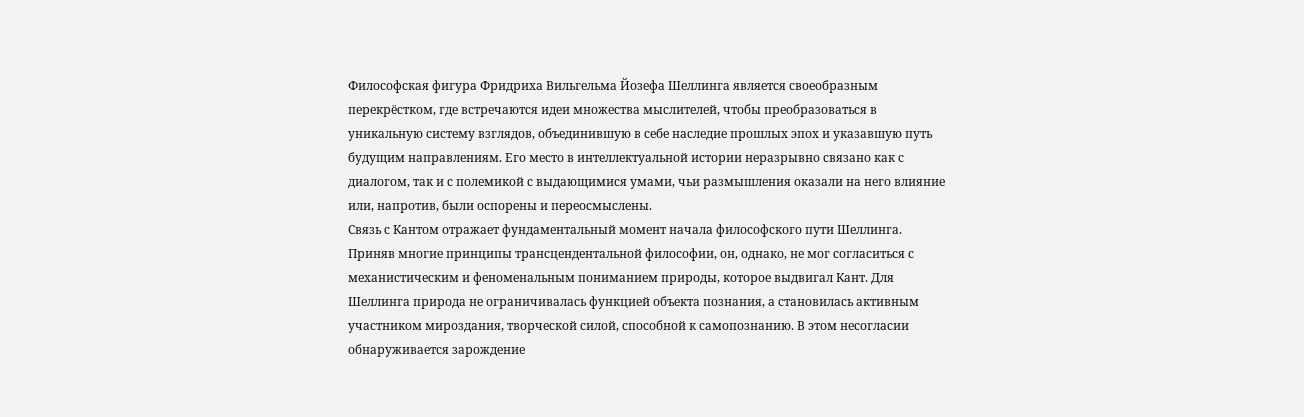Философская фигура Фридриха Вильгельма Йозефа Шеллинга является своеобразным перекрёстком, где встречаются идеи множества мыслителей, чтобы преобразоваться в уникальную систему взглядов, объединившую в себе наследие прошлых эпох и указавшую путь будущим направлениям. Его место в интеллектуальной истории неразрывно связано как с диалогом, так и с полемикой с выдающимися умами, чьи размышления оказали на него влияние или, напротив, были оспорены и переосмыслены.
Связь с Кантом отражает фундаментальный момент начала философского пути Шеллинга. Приняв многие принципы трансцендентальной философии, он, однако, не мог согласиться с механистическим и феноменальным пониманием природы, которое выдвигал Кант. Для Шеллинга природа не ограничивалась функцией объекта познания, а становилась активным участником мироздания, творческой силой, способной к самопознанию. В этом несогласии обнаруживается зарождение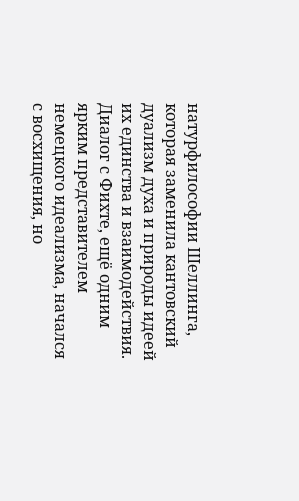натурфилософии Шеллинга, которая заменила кантовский дуализм духа и природы идеей их единства и взаимодействия.
Диалог с Фихте, ещё одним ярким представителем немецкого идеализма, начался с восхищения, но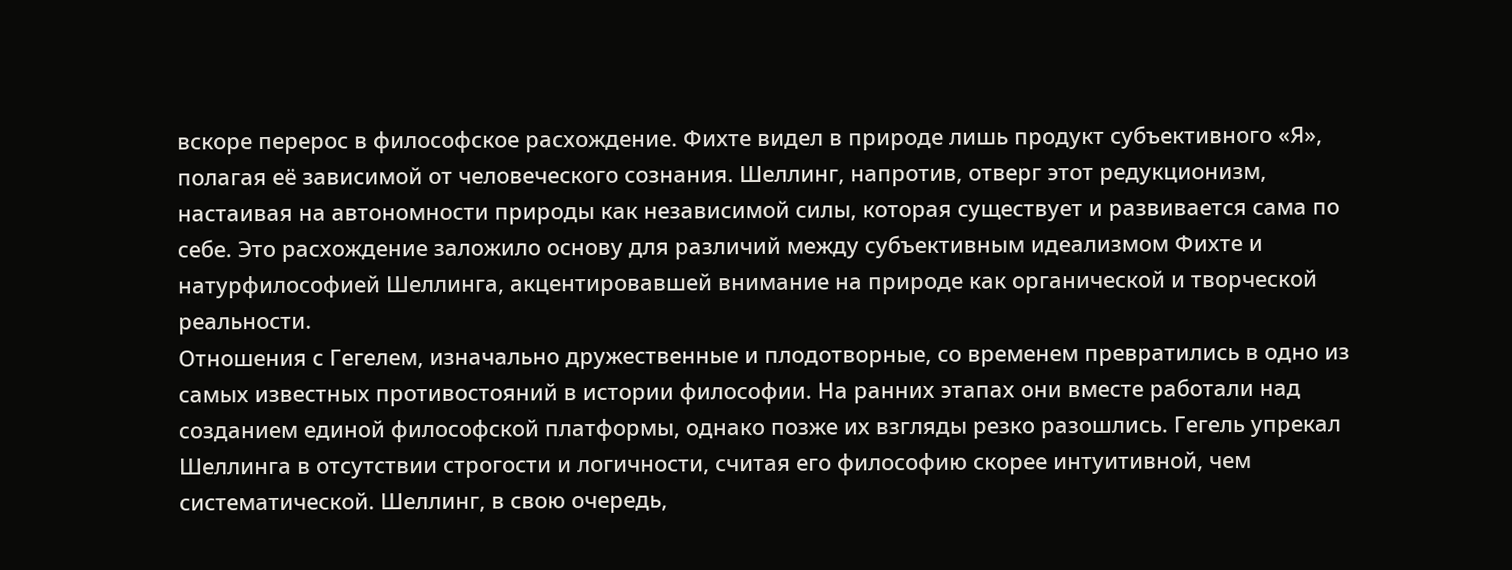вскоре перерос в философское расхождение. Фихте видел в природе лишь продукт субъективного «Я», полагая её зависимой от человеческого сознания. Шеллинг, напротив, отверг этот редукционизм, настаивая на автономности природы как независимой силы, которая существует и развивается сама по себе. Это расхождение заложило основу для различий между субъективным идеализмом Фихте и натурфилософией Шеллинга, акцентировавшей внимание на природе как органической и творческой реальности.
Отношения с Гегелем, изначально дружественные и плодотворные, со временем превратились в одно из самых известных противостояний в истории философии. На ранних этапах они вместе работали над созданием единой философской платформы, однако позже их взгляды резко разошлись. Гегель упрекал Шеллинга в отсутствии строгости и логичности, считая его философию скорее интуитивной, чем систематической. Шеллинг, в свою очередь,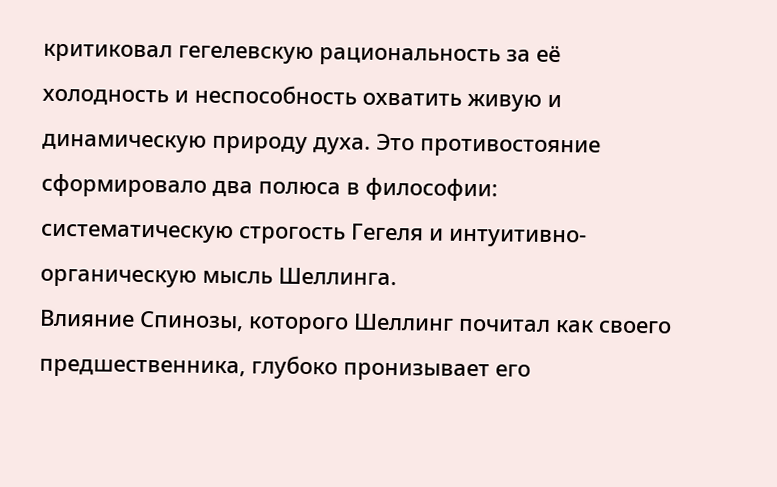критиковал гегелевскую рациональность за её холодность и неспособность охватить живую и динамическую природу духа. Это противостояние сформировало два полюса в философии: систематическую строгость Гегеля и интуитивно-органическую мысль Шеллинга.
Влияние Спинозы, которого Шеллинг почитал как своего предшественника, глубоко пронизывает его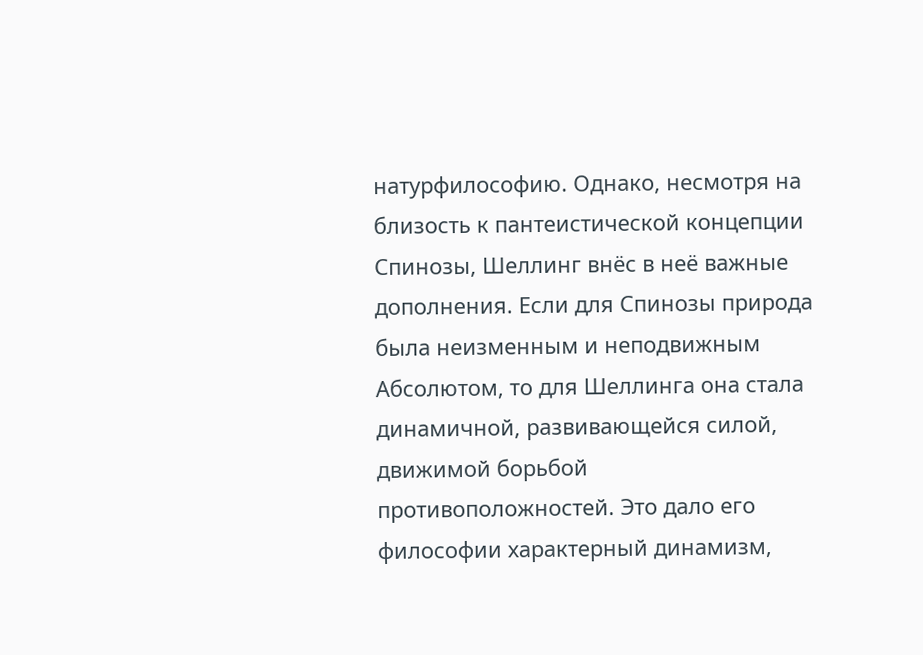натурфилософию. Однако, несмотря на близость к пантеистической концепции Спинозы, Шеллинг внёс в неё важные дополнения. Если для Спинозы природа была неизменным и неподвижным Абсолютом, то для Шеллинга она стала динамичной, развивающейся силой, движимой борьбой противоположностей. Это дало его философии характерный динамизм,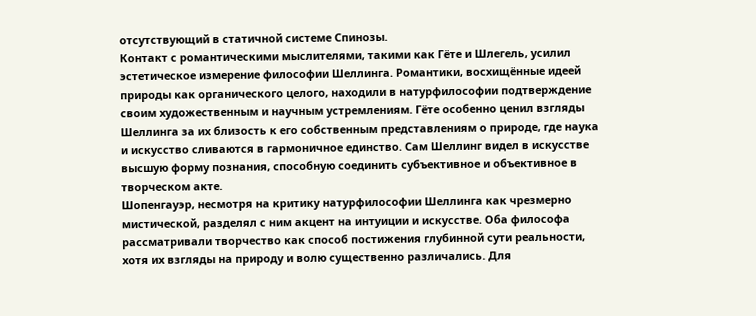отсутствующий в статичной системе Спинозы.
Контакт с романтическими мыслителями, такими как Гёте и Шлегель, усилил эстетическое измерение философии Шеллинга. Романтики, восхищённые идеей природы как органического целого, находили в натурфилософии подтверждение своим художественным и научным устремлениям. Гёте особенно ценил взгляды Шеллинга за их близость к его собственным представлениям о природе, где наука и искусство сливаются в гармоничное единство. Сам Шеллинг видел в искусстве высшую форму познания, способную соединить субъективное и объективное в творческом акте.
Шопенгауэр, несмотря на критику натурфилософии Шеллинга как чрезмерно мистической, разделял с ним акцент на интуиции и искусстве. Оба философа рассматривали творчество как способ постижения глубинной сути реальности, хотя их взгляды на природу и волю существенно различались. Для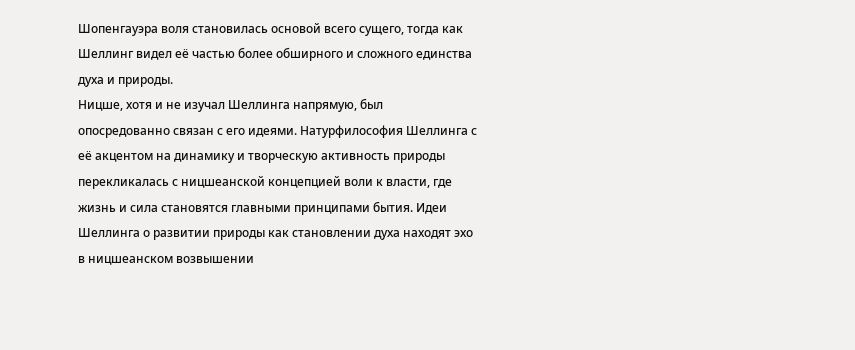Шопенгауэра воля становилась основой всего сущего, тогда как Шеллинг видел её частью более обширного и сложного единства духа и природы.
Ницше, хотя и не изучал Шеллинга напрямую, был опосредованно связан с его идеями. Натурфилософия Шеллинга с её акцентом на динамику и творческую активность природы перекликалась с ницшеанской концепцией воли к власти, где жизнь и сила становятся главными принципами бытия. Идеи Шеллинга о развитии природы как становлении духа находят эхо в ницшеанском возвышении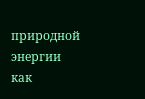природной энергии как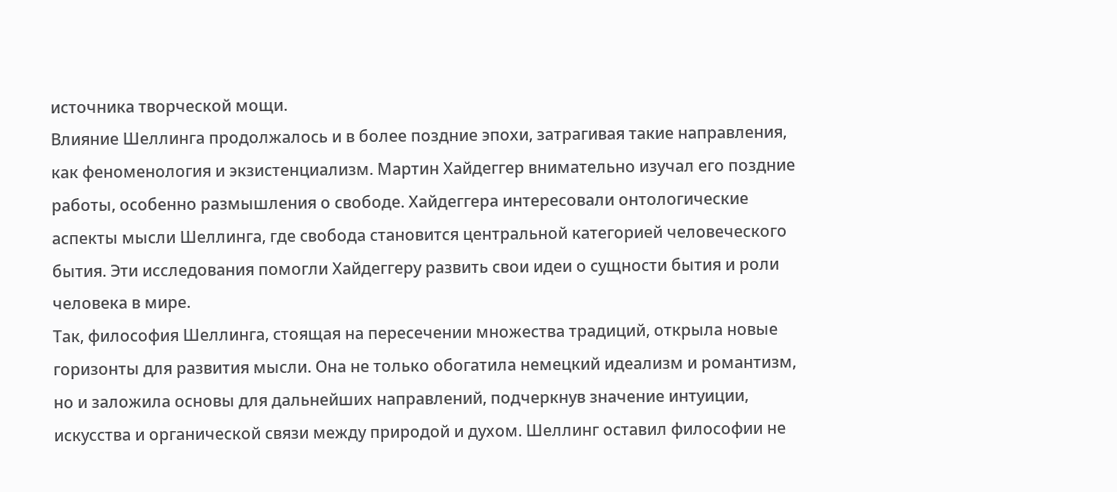источника творческой мощи.
Влияние Шеллинга продолжалось и в более поздние эпохи, затрагивая такие направления, как феноменология и экзистенциализм. Мартин Хайдеггер внимательно изучал его поздние работы, особенно размышления о свободе. Хайдеггера интересовали онтологические аспекты мысли Шеллинга, где свобода становится центральной категорией человеческого бытия. Эти исследования помогли Хайдеггеру развить свои идеи о сущности бытия и роли человека в мире.
Так, философия Шеллинга, стоящая на пересечении множества традиций, открыла новые горизонты для развития мысли. Она не только обогатила немецкий идеализм и романтизм, но и заложила основы для дальнейших направлений, подчеркнув значение интуиции, искусства и органической связи между природой и духом. Шеллинг оставил философии не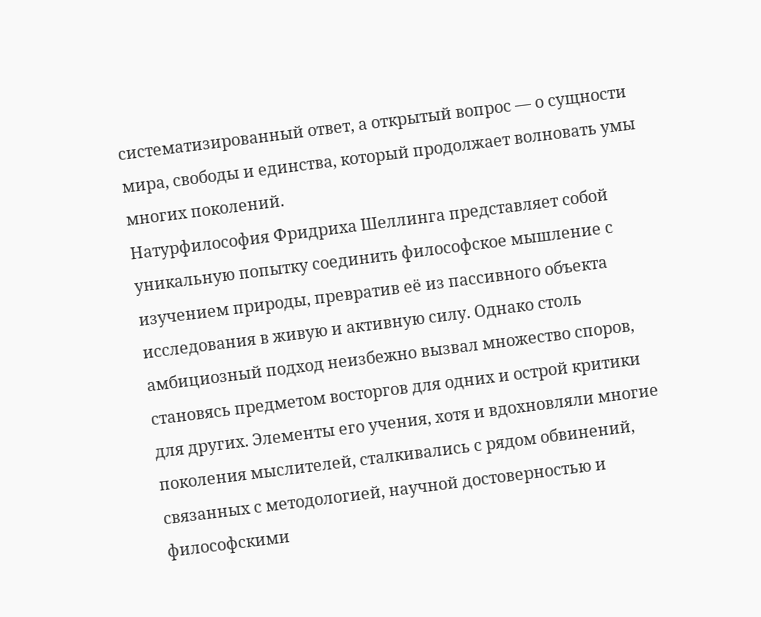систематизированный ответ, а открытый вопрос — о сущности мира, свободы и единства, который продолжает волновать умы многих поколений.
Натурфилософия Фридриха Шеллинга представляет собой уникальную попытку соединить философское мышление с изучением природы, превратив её из пассивного объекта исследования в живую и активную силу. Однако столь амбициозный подход неизбежно вызвал множество споров, становясь предметом восторгов для одних и острой критики для других. Элементы его учения, хотя и вдохновляли многие поколения мыслителей, сталкивались с рядом обвинений, связанных с методологией, научной достоверностью и философскими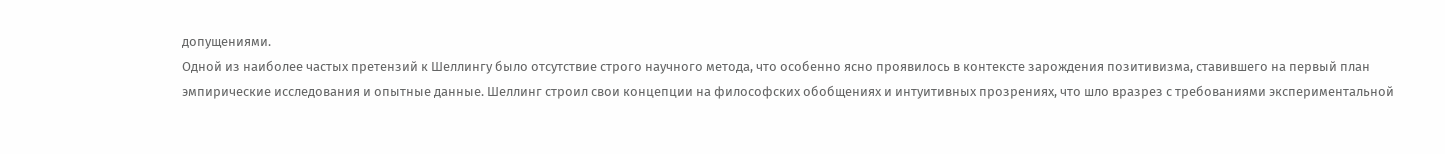допущениями.
Одной из наиболее частых претензий к Шеллингу было отсутствие строго научного метода, что особенно ясно проявилось в контексте зарождения позитивизма, ставившего на первый план эмпирические исследования и опытные данные. Шеллинг строил свои концепции на философских обобщениях и интуитивных прозрениях, что шло вразрез с требованиями экспериментальной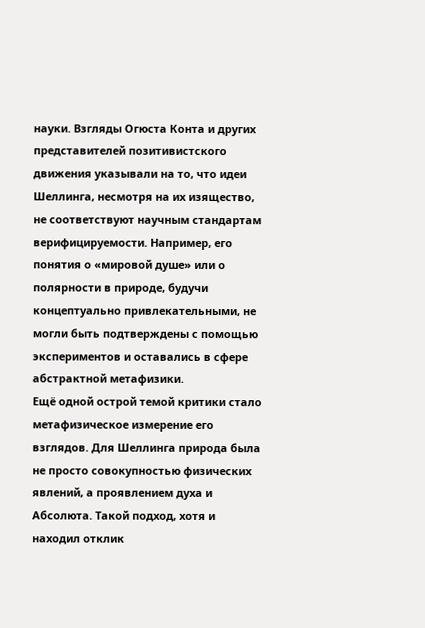науки. Взгляды Огюста Конта и других представителей позитивистского движения указывали на то, что идеи Шеллинга, несмотря на их изящество, не соответствуют научным стандартам верифицируемости. Например, его понятия о «мировой душе» или о полярности в природе, будучи концептуально привлекательными, не могли быть подтверждены с помощью экспериментов и оставались в сфере абстрактной метафизики.
Ещё одной острой темой критики стало метафизическое измерение его взглядов. Для Шеллинга природа была не просто совокупностью физических явлений, а проявлением духа и Абсолюта. Такой подход, хотя и находил отклик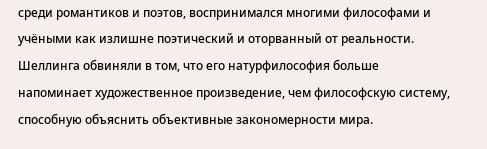среди романтиков и поэтов, воспринимался многими философами и учёными как излишне поэтический и оторванный от реальности. Шеллинга обвиняли в том, что его натурфилософия больше напоминает художественное произведение, чем философскую систему, способную объяснить объективные закономерности мира.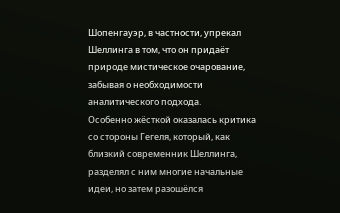Шопенгауэр, в частности, упрекал Шеллинга в том, что он придаёт природе мистическое очарование, забывая о необходимости аналитического подхода.
Особенно жёсткой оказалась критика со стороны Гегеля, который, как близкий современник Шеллинга, разделял с ним многие начальные идеи, но затем разошёлся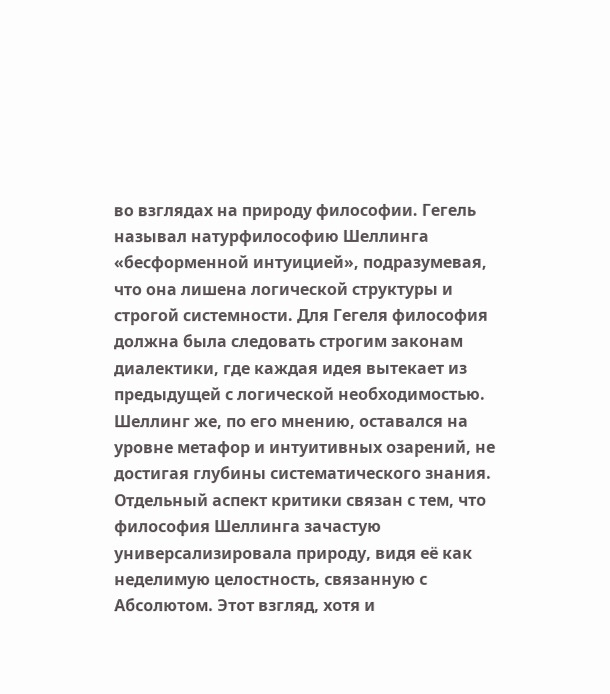во взглядах на природу философии. Гегель называл натурфилософию Шеллинга «бесформенной интуицией», подразумевая, что она лишена логической структуры и строгой системности. Для Гегеля философия должна была следовать строгим законам диалектики, где каждая идея вытекает из предыдущей с логической необходимостью. Шеллинг же, по его мнению, оставался на уровне метафор и интуитивных озарений, не достигая глубины систематического знания.
Отдельный аспект критики связан с тем, что философия Шеллинга зачастую универсализировала природу, видя её как неделимую целостность, связанную с Абсолютом. Этот взгляд, хотя и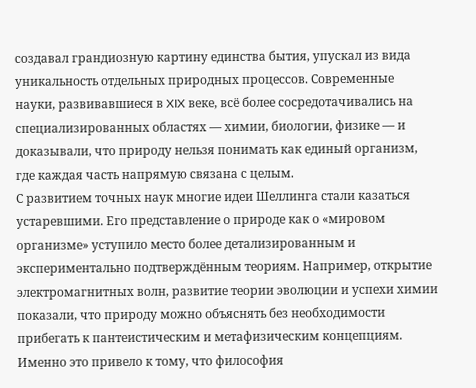создавал грандиозную картину единства бытия, упускал из вида уникальность отдельных природных процессов. Современные науки, развивавшиеся в XIX веке, всё более сосредотачивались на специализированных областях — химии, биологии, физике — и доказывали, что природу нельзя понимать как единый организм, где каждая часть напрямую связана с целым.
С развитием точных наук многие идеи Шеллинга стали казаться устаревшими. Его представление о природе как о «мировом организме» уступило место более детализированным и экспериментально подтверждённым теориям. Например, открытие электромагнитных волн, развитие теории эволюции и успехи химии показали, что природу можно объяснять без необходимости прибегать к пантеистическим и метафизическим концепциям. Именно это привело к тому, что философия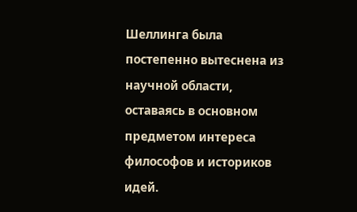Шеллинга была постепенно вытеснена из научной области, оставаясь в основном предметом интереса философов и историков идей.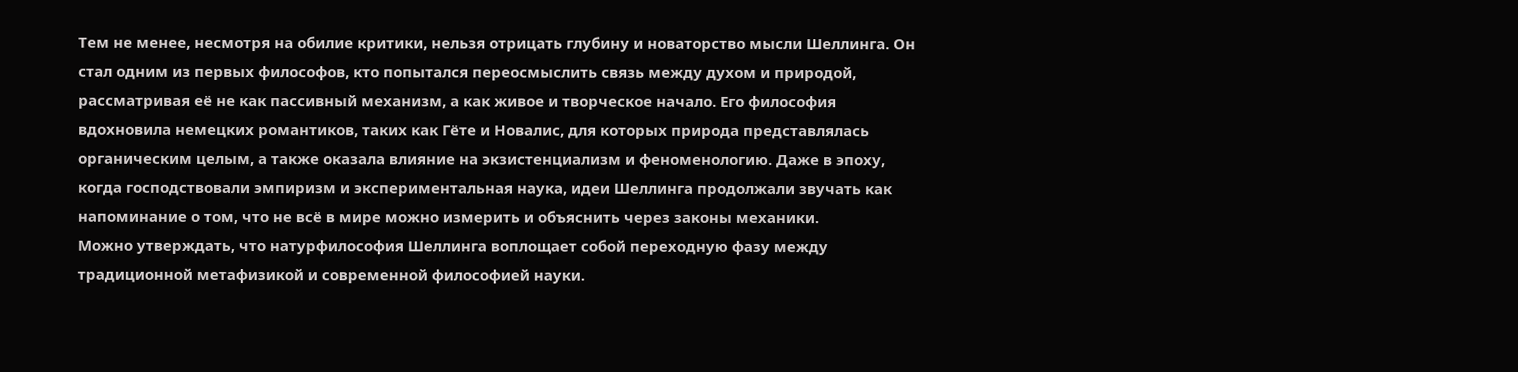Тем не менее, несмотря на обилие критики, нельзя отрицать глубину и новаторство мысли Шеллинга. Он стал одним из первых философов, кто попытался переосмыслить связь между духом и природой, рассматривая её не как пассивный механизм, а как живое и творческое начало. Его философия вдохновила немецких романтиков, таких как Гёте и Новалис, для которых природа представлялась органическим целым, а также оказала влияние на экзистенциализм и феноменологию. Даже в эпоху, когда господствовали эмпиризм и экспериментальная наука, идеи Шеллинга продолжали звучать как напоминание о том, что не всё в мире можно измерить и объяснить через законы механики.
Можно утверждать, что натурфилософия Шеллинга воплощает собой переходную фазу между традиционной метафизикой и современной философией науки.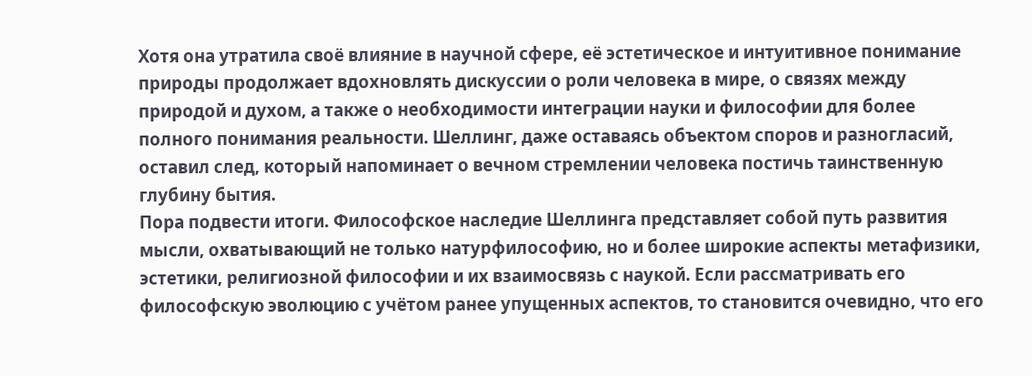Хотя она утратила своё влияние в научной сфере, её эстетическое и интуитивное понимание природы продолжает вдохновлять дискуссии о роли человека в мире, о связях между природой и духом, а также о необходимости интеграции науки и философии для более полного понимания реальности. Шеллинг, даже оставаясь объектом споров и разногласий, оставил след, который напоминает о вечном стремлении человека постичь таинственную глубину бытия.
Пора подвести итоги. Философское наследие Шеллинга представляет собой путь развития мысли, охватывающий не только натурфилософию, но и более широкие аспекты метафизики, эстетики, религиозной философии и их взаимосвязь с наукой. Если рассматривать его философскую эволюцию с учётом ранее упущенных аспектов, то становится очевидно, что его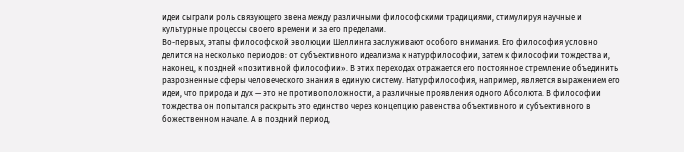идеи сыграли роль связующего звена между различными философскими традициями, стимулируя научные и культурные процессы своего времени и за его пределами.
Во-первых, этапы философской эволюции Шеллинга заслуживают особого внимания. Его философия условно делится на несколько периодов: от субъективного идеализма к натурфилософии, затем к философии тождества и, наконец, к поздней «позитивной философии». В этих переходах отражается его постоянное стремление объединить разрозненные сферы человеческого знания в единую систему. Натурфилософия, например, является выражением его идеи, что природа и дух — это не противоположности, а различные проявления одного Абсолюта. В философии тождества он попытался раскрыть это единство через концепцию равенства объективного и субъективного в божественном начале. А в поздний период,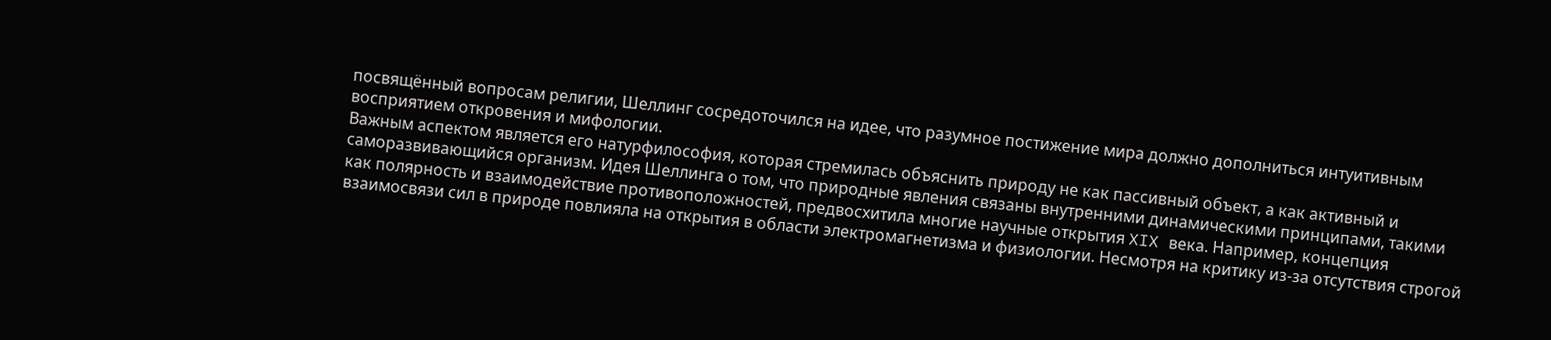посвящённый вопросам религии, Шеллинг сосредоточился на идее, что разумное постижение мира должно дополниться интуитивным восприятием откровения и мифологии.
Важным аспектом является его натурфилософия, которая стремилась объяснить природу не как пассивный объект, а как активный и саморазвивающийся организм. Идея Шеллинга о том, что природные явления связаны внутренними динамическими принципами, такими как полярность и взаимодействие противоположностей, предвосхитила многие научные открытия XIX века. Например, концепция взаимосвязи сил в природе повлияла на открытия в области электромагнетизма и физиологии. Несмотря на критику из-за отсутствия строгой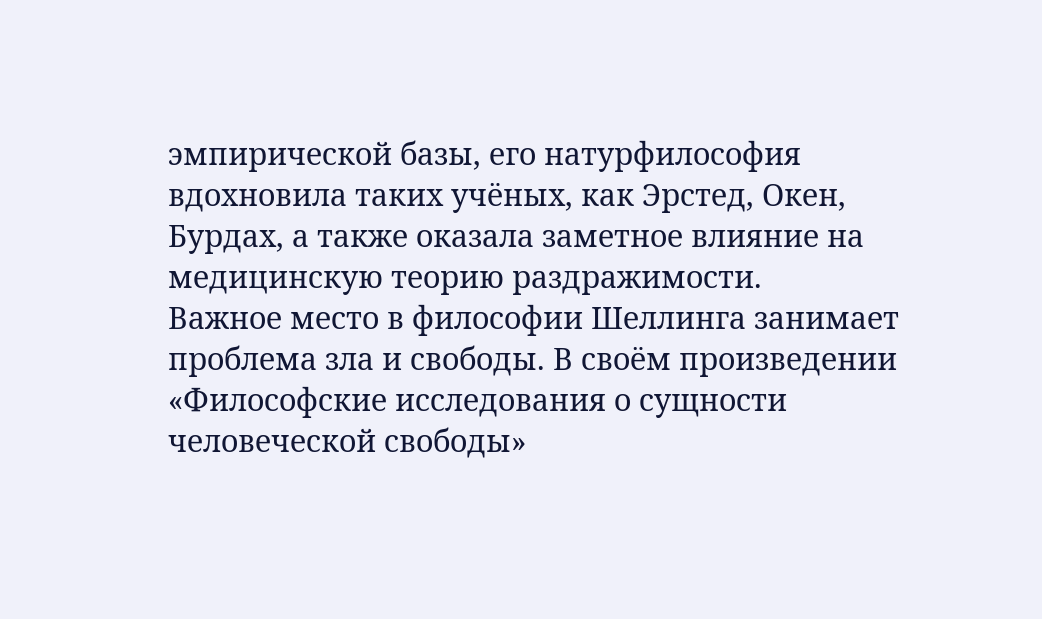эмпирической базы, его натурфилософия вдохновила таких учёных, как Эрстед, Окен, Бурдах, а также оказала заметное влияние на медицинскую теорию раздражимости.
Важное место в философии Шеллинга занимает проблема зла и свободы. В своём произведении «Философские исследования о сущности человеческой свободы»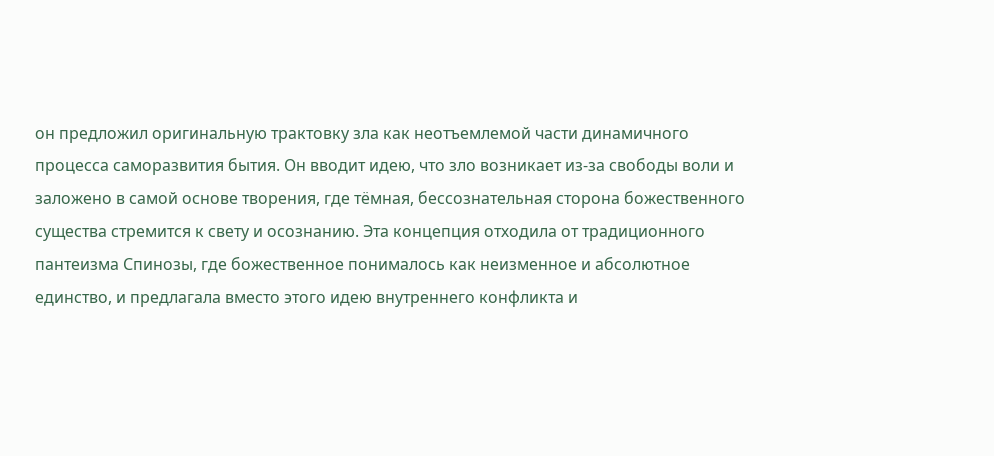он предложил оригинальную трактовку зла как неотъемлемой части динамичного процесса саморазвития бытия. Он вводит идею, что зло возникает из-за свободы воли и заложено в самой основе творения, где тёмная, бессознательная сторона божественного существа стремится к свету и осознанию. Эта концепция отходила от традиционного пантеизма Спинозы, где божественное понималось как неизменное и абсолютное единство, и предлагала вместо этого идею внутреннего конфликта и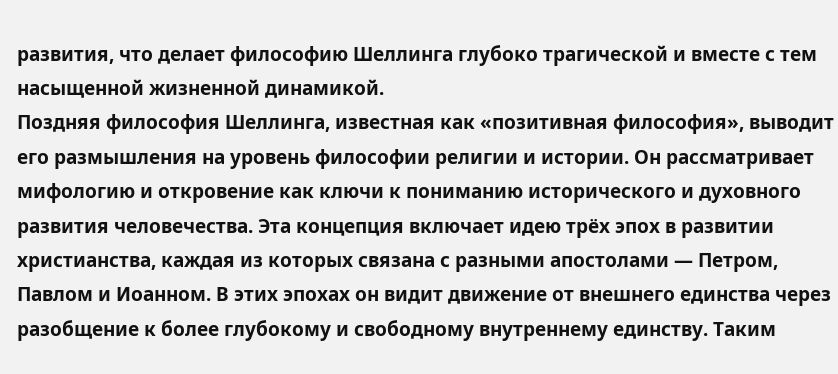развития, что делает философию Шеллинга глубоко трагической и вместе с тем насыщенной жизненной динамикой.
Поздняя философия Шеллинга, известная как «позитивная философия», выводит его размышления на уровень философии религии и истории. Он рассматривает мифологию и откровение как ключи к пониманию исторического и духовного развития человечества. Эта концепция включает идею трёх эпох в развитии христианства, каждая из которых связана с разными апостолами — Петром, Павлом и Иоанном. В этих эпохах он видит движение от внешнего единства через разобщение к более глубокому и свободному внутреннему единству. Таким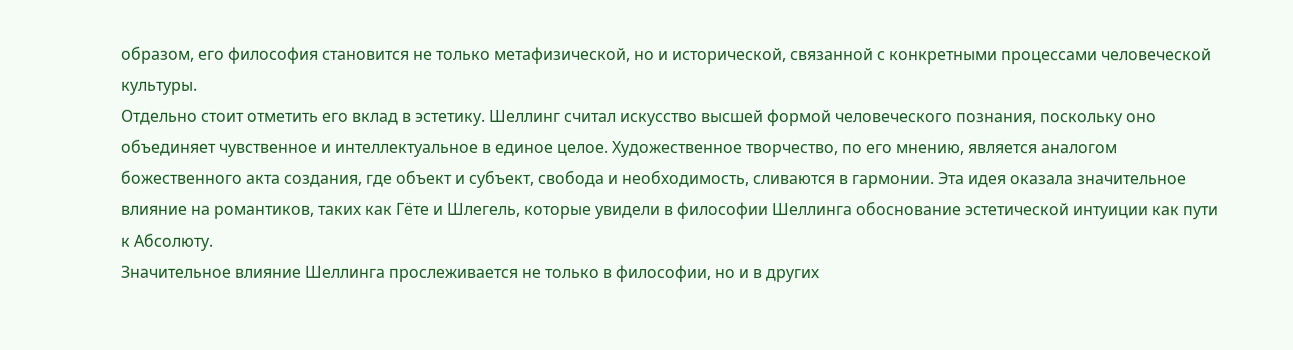образом, его философия становится не только метафизической, но и исторической, связанной с конкретными процессами человеческой культуры.
Отдельно стоит отметить его вклад в эстетику. Шеллинг считал искусство высшей формой человеческого познания, поскольку оно объединяет чувственное и интеллектуальное в единое целое. Художественное творчество, по его мнению, является аналогом божественного акта создания, где объект и субъект, свобода и необходимость, сливаются в гармонии. Эта идея оказала значительное влияние на романтиков, таких как Гёте и Шлегель, которые увидели в философии Шеллинга обоснование эстетической интуиции как пути к Абсолюту.
Значительное влияние Шеллинга прослеживается не только в философии, но и в других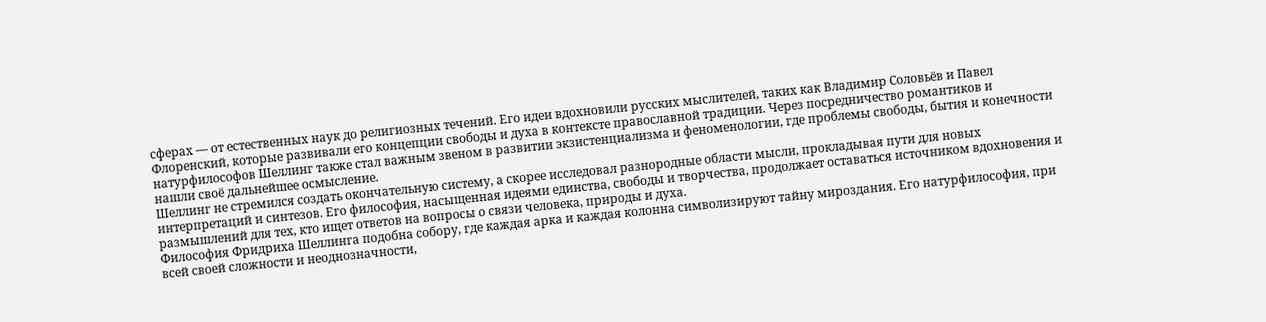сферах — от естественных наук до религиозных течений. Его идеи вдохновили русских мыслителей, таких как Владимир Соловьёв и Павел Флоренский, которые развивали его концепции свободы и духа в контексте православной традиции. Через посредничество романтиков и натурфилософов Шеллинг также стал важным звеном в развитии экзистенциализма и феноменологии, где проблемы свободы, бытия и конечности нашли своё дальнейшее осмысление.
Шеллинг не стремился создать окончательную систему, а скорее исследовал разнородные области мысли, прокладывая пути для новых интерпретаций и синтезов. Его философия, насыщенная идеями единства, свободы и творчества, продолжает оставаться источником вдохновения и размышлений для тех, кто ищет ответов на вопросы о связи человека, природы и духа.
Философия Фридриха Шеллинга подобна собору, где каждая арка и каждая колонна символизируют тайну мироздания. Его натурфилософия, при всей своей сложности и неоднозначности,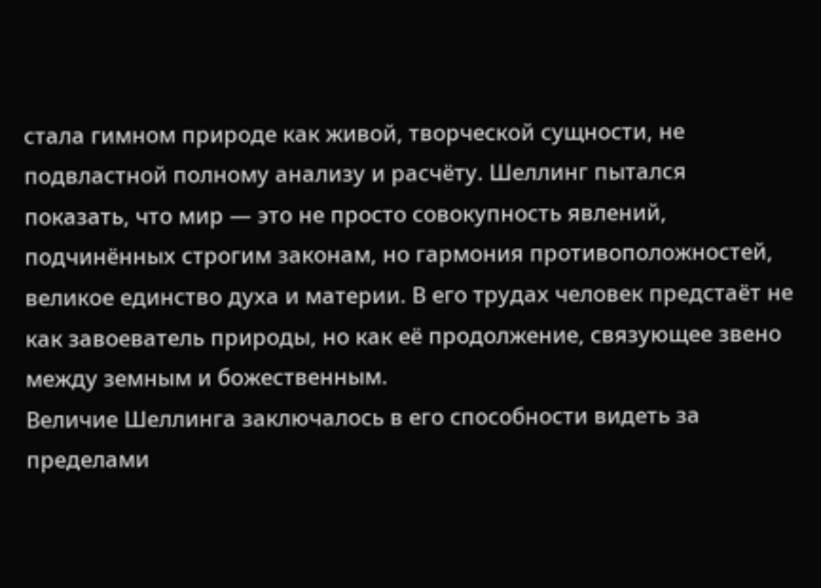стала гимном природе как живой, творческой сущности, не подвластной полному анализу и расчёту. Шеллинг пытался показать, что мир — это не просто совокупность явлений, подчинённых строгим законам, но гармония противоположностей, великое единство духа и материи. В его трудах человек предстаёт не как завоеватель природы, но как её продолжение, связующее звено между земным и божественным.
Величие Шеллинга заключалось в его способности видеть за пределами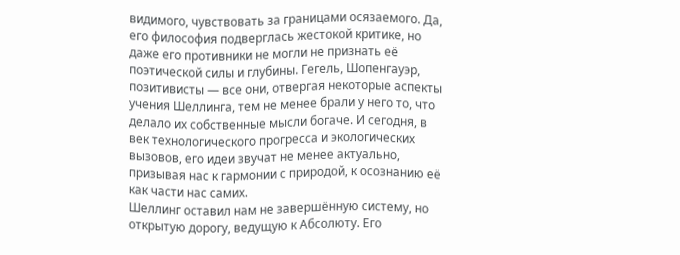видимого, чувствовать за границами осязаемого. Да, его философия подверглась жестокой критике, но даже его противники не могли не признать её поэтической силы и глубины. Гегель, Шопенгауэр, позитивисты — все они, отвергая некоторые аспекты учения Шеллинга, тем не менее брали у него то, что делало их собственные мысли богаче. И сегодня, в век технологического прогресса и экологических вызовов, его идеи звучат не менее актуально, призывая нас к гармонии с природой, к осознанию её как части нас самих.
Шеллинг оставил нам не завершённую систему, но открытую дорогу, ведущую к Абсолюту. Его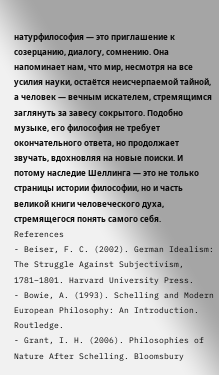натурфилософия — это приглашение к созерцанию, диалогу, сомнению. Она напоминает нам, что мир, несмотря на все усилия науки, остаётся неисчерпаемой тайной, а человек — вечным искателем, стремящимся заглянуть за завесу сокрытого. Подобно музыке, его философия не требует окончательного ответа, но продолжает звучать, вдохновляя на новые поиски. И потому наследие Шеллинга — это не только страницы истории философии, но и часть великой книги человеческого духа, стремящегося понять самого себя.
References
- Beiser, F. C. (2002). German Idealism: The Struggle Against Subjectivism, 1781–1801. Harvard University Press.
- Bowie, A. (1993). Schelling and Modern European Philosophy: An Introduction. Routledge.
- Grant, I. H. (2006). Philosophies of Nature After Schelling. Bloomsbury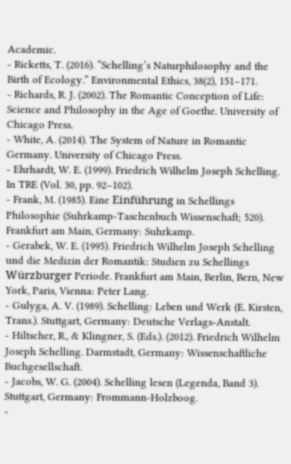Academic.
- Ricketts, T. (2016). “Schelling’s Naturphilosophy and the Birth of Ecology.” Environmental Ethics, 38(2), 151–171.
- Richards, R. J. (2002). The Romantic Conception of Life: Science and Philosophy in the Age of Goethe. University of Chicago Press.
- White, A. (2014). The System of Nature in Romantic Germany. University of Chicago Press.
- Ehrhardt, W. E. (1999). Friedrich Wilhelm Joseph Schelling. In TRE (Vol. 30, pp. 92–102).
- Frank, M. (1985). Eine Einführung in Schellings Philosophie (Suhrkamp-Taschenbuch Wissenschaft; 520). Frankfurt am Main, Germany: Suhrkamp.
- Gerabek, W. E. (1995). Friedrich Wilhelm Joseph Schelling und die Medizin der Romantik: Studien zu Schellings Würzburger Periode. Frankfurt am Main, Berlin, Bern, New York, Paris, Vienna: Peter Lang.
- Gulyga, A. V. (1989). Schelling: Leben und Werk (E. Kirsten, Trans.). Stuttgart, Germany: Deutsche Verlags-Anstalt.
- Hiltscher, R., & Klingner, S. (Eds.). (2012). Friedrich Wilhelm Joseph Schelling. Darmstadt, Germany: Wissenschaftliche Buchgesellschaft.
- Jacobs, W. G. (2004). Schelling lesen (Legenda, Band 3). Stuttgart, Germany: Frommann-Holzboog.
-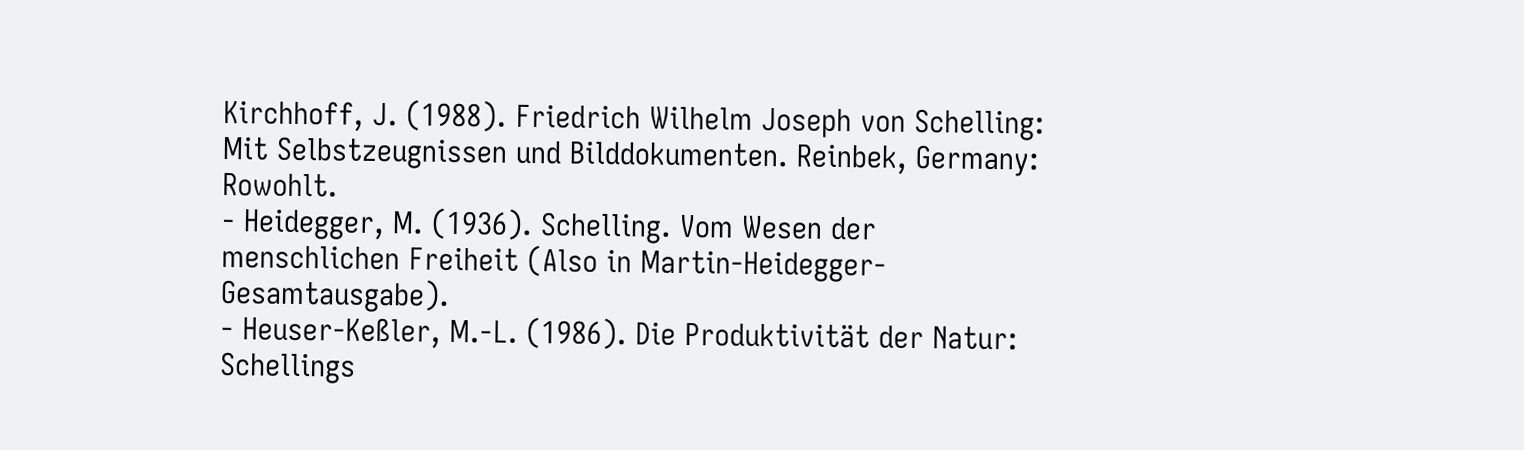Kirchhoff, J. (1988). Friedrich Wilhelm Joseph von Schelling: Mit Selbstzeugnissen und Bilddokumenten. Reinbek, Germany: Rowohlt.
- Heidegger, M. (1936). Schelling. Vom Wesen der menschlichen Freiheit (Also in Martin-Heidegger-Gesamtausgabe).
- Heuser-Keßler, M.-L. (1986). Die Produktivität der Natur: Schellings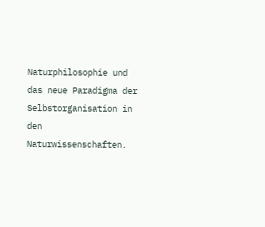Naturphilosophie und das neue Paradigma der Selbstorganisation in den Naturwissenschaften.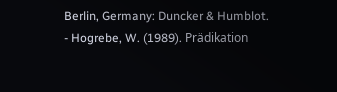Berlin, Germany: Duncker & Humblot.
- Hogrebe, W. (1989). Prädikation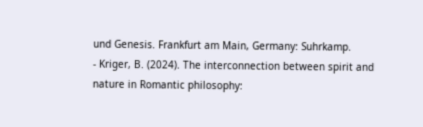und Genesis. Frankfurt am Main, Germany: Suhrkamp.
- Kriger, B. (2024). The interconnection between spirit and nature in Romantic philosophy: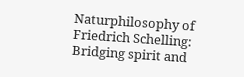Naturphilosophy of Friedrich Schelling: Bridging spirit and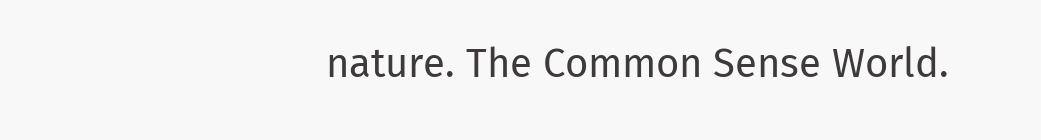nature. The Common Sense World.